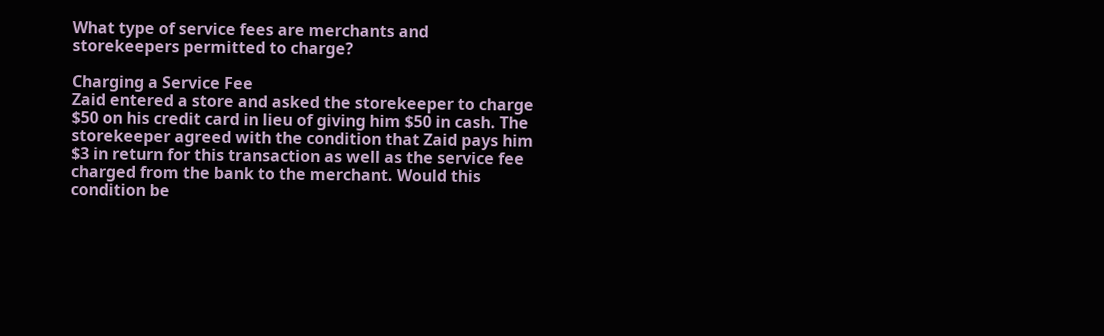What type of service fees are merchants and storekeepers permitted to charge?

Charging a Service Fee
Zaid entered a store and asked the storekeeper to charge $50 on his credit card in lieu of giving him $50 in cash. The storekeeper agreed with the condition that Zaid pays him $3 in return for this transaction as well as the service fee charged from the bank to the merchant. Would this condition be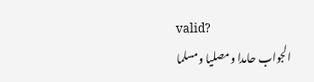valid?
الجواب حامدا ومصليا ومسلما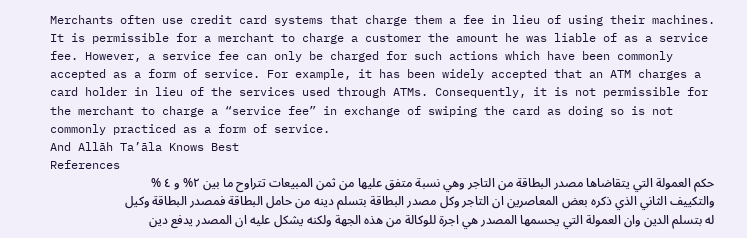Merchants often use credit card systems that charge them a fee in lieu of using their machines. It is permissible for a merchant to charge a customer the amount he was liable of as a service fee. However, a service fee can only be charged for such actions which have been commonly accepted as a form of service. For example, it has been widely accepted that an ATM charges a card holder in lieu of the services used through ATMs. Consequently, it is not permissible for the merchant to charge a “service fee” in exchange of swiping the card as doing so is not commonly practiced as a form of service.
And Allāh Ta’āla Knows Best
References
حكم العمولة التي يتقاضاها مصدر البطاقة من التاجر وهي نسبة متفق عليها من ثمن المبيعات تتراوح ما بين ٢% و ٤ %
والتكييف الثاني الذي ذكره بعض المعاصرين ان التاجر وكل مصدر البطاقة بتسلم دينه من حامل البطاقة فمصدر البطاقة وكيل له بتسلم الدين وان العمولة التي يحسمها المصدر هي اجرة للوكالة من هذه الجهة ولكنه يشكل عليه ان المصدر يدفع دين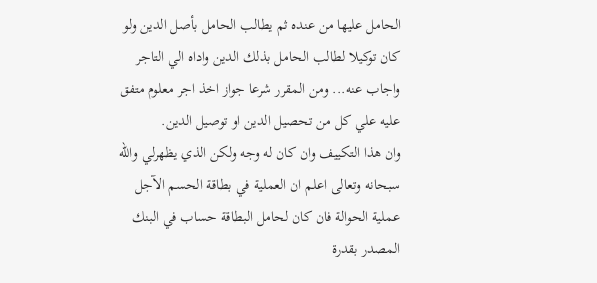الحامل عليها من عنده ثم يطالب الحامل بأصل الدين ولو كان توكيلا لطالب الحامل بذلك الدين واداه الي التاجر واجاب عنه... ومن المقرر شرعا جواز اخذ اجر معلوم متفق عليه علي كل من تحصيل الدين او توصيل الدين.
وان هذا التكييف وان كان له وجه ولكن الذي يظهرلي والله سبحانه وتعالى اعلم ان العملية في بطاقة الحسم الآجل عملية الحوالة فان كان لحامل البطاقة حساب في البنك المصدر بقدرة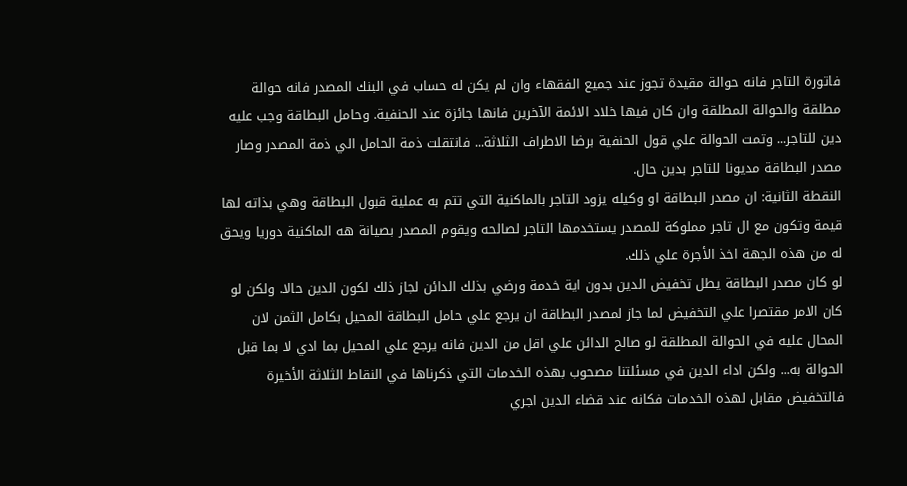فاتورة التاجر فانه حوالة مقيدة تجوز عند جميع الفقهاء وان لم يكن له حساب في البنك المصدر فانه حوالة مطلقة والحوالة المطلقة وان كان فيها خلاد الائمة الآخرين فانها جائزة عند الحنفية. وحامل البطاقة وجب عليه دين للتاجر... وتمت الحوالة علي قول الحنفية برضا الاطراف الثلاثة... فانتقلت ذمة الحامل الي ذمة المصدر وصار مصدر البطاقة مديونا للتاجر بدين حال.
النقطة الثانية: ان مصدر البطاقة او وكيله يزود التاجر بالماكنية التي تتم به عملية قبول البطاقة وهي بذاته لها قيمة وتكون مع ال تاجر مملوكة للمصدر يستخدمها التاجر لصالحه ويقوم المصدر بصيانة هه الماكنية دوريا ويحق له من هذه الجهة اخذ الأجرة علي ذلك.
لو كان مصدر البطاقة يطل تخفيض الدين بدون اية خدمة ورضي بذلك الدائن لجاز ذلك لكون الدين حالا. ولكن لو كان الامر مقتصرا علي التخفيض لما جاز لمصدر البطاقة ان يرجع علي حامل البطاقة المحيل بكامل الثمن لان المحال عليه في الحوالة المطلقة لو صالح الدائن علي اقل من الدين فانه يرجع علي المحيل بما ادي لا بما قبل الحوالة به... ولكن اداء الدين في مسئلتنا مصحوب بهذه الخدمات التي ذكرناها في النقاط الثلاثة الأخيرة فالتخفيض مقابل لهذه الخدمات فكانه عند قضاء الدين اجري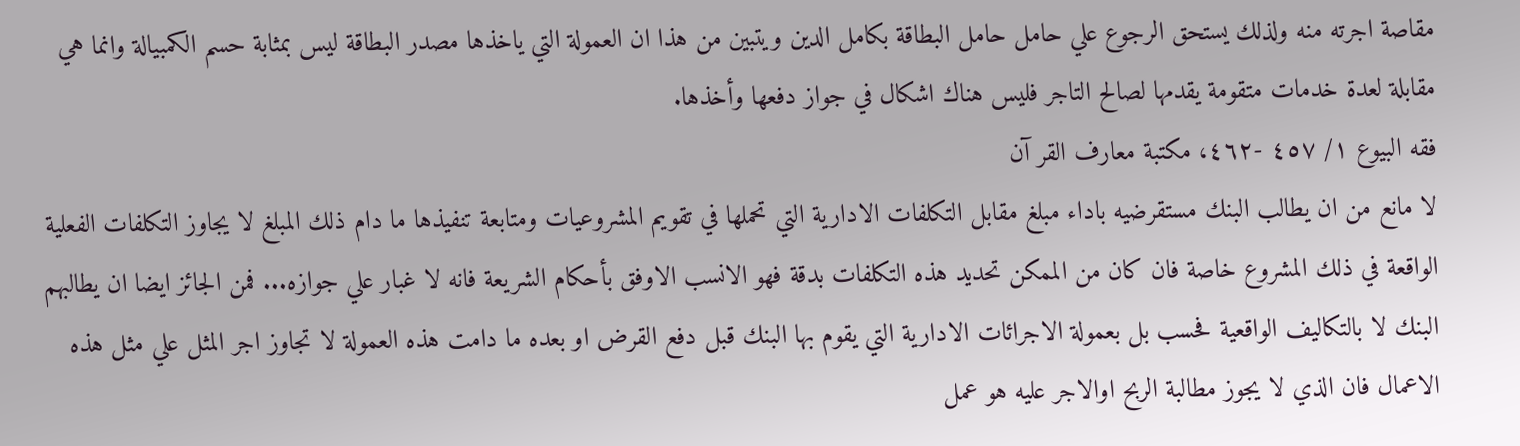مقاصة اجرته منه ولذلك يستحق الرجوع علي حامل حامل البطاقة بكامل الدين ويتبين من هذا ان العمولة التي ياخذها مصدر البطاقة ليس بمثابة حسم الكمبيالة وانما هي مقابلة لعدة خدمات متقومة يقدمها لصالح التاجر فليس هناك اشكال في جواز دفعها وأخذها.
فقه البيوع ١/ ٤٥٧ -٤٦٢، مكتبة معارف القر آن
لا مانع من ان يطالب البنك مستقرضيه باداء مبلغ مقابل التكلفات الادارية التي تحملها في تقويم المشروعيات ومتابعة تنفيذها ما دام ذلك المبلغ لا يجاوز التكلفات الفعلية الواقعة في ذلك المشروع خاصة فان كان من الممكن تحديد هذه التكلفات بدقة فهو الانسب الاوفق بأحكام الشريعة فانه لا غبار علي جوازه... فمن الجائز ايضا ان يطالبهم البنك لا بالتكاليف الواقعية فحسب بل بعمولة الاجرائات الادارية التي يقوم بها البنك قبل دفع القرض او بعده ما دامت هذه العمولة لا تجاوز اجر المثل علي مثل هذه الاعمال فان الذي لا يجوز مطالبة الربح اوالاجر عليه هو عمل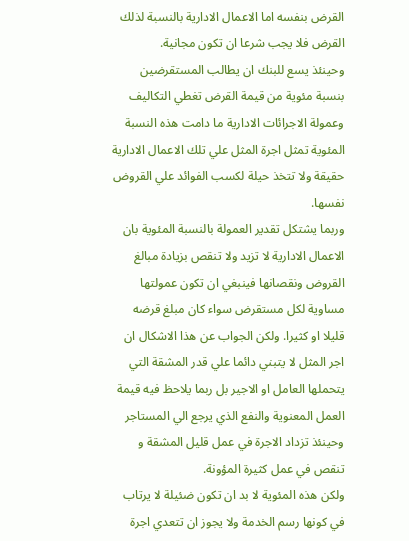القرض بنفسه اما الاعمال الادارية بالنسبة لذلك القرض فلا يجب شرعا ان تكون مجانية.
وحينئذ يسع للبنك ان يطالب المستقرضين بنسبة مئوية من قيمة القرض تغطي التكاليف وعمولة الاجرائات الادارية ما دامت هذه النسبة المئوية تمثل اجرة المثل علي تلك الاعمال الادارية حقيقة ولا تتخذ حيلة لكسب الفوائد علي القروض نفسها.
وربما يشتكل تقدير العمولة بالنسبة المئوية بان الاعمال الادارية لا تزيد ولا تنقص بزيادة مبالغ القروض ونقصانها فينبغي ان تكون عمولتها مساوية لكل مستقرض سواء كان مبلغ قرضه قليلا او كثيرا. ولكن الجواب عن هذا الاشكال ان اجر المثل لا يتبني دائما علي قدر المشقة التي يتحملها العامل او الاجير بل ربما يلاحظ فيه قيمة العمل المعنوية والنفع الذي يرجع الي المستاجر وحينئذ تزداد الاجرة في عمل قليل المشقة و تنقص في عمل كثيرة المؤونة.
ولكن هذه المئوية لا بد ان تكون ضئيلة لا يرتاب في كونها رسم الخدمة ولا يجوز ان تتعدي اجرة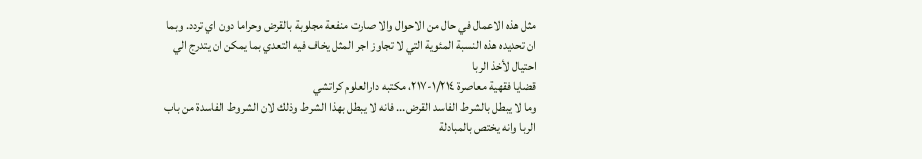مثل هذه الاعمال في حال من الاحوال والا صارت منفعة مجلوبة بالقرض وحراما دون اي تردد. وبما ان تحديده هذه النسبة المئوية التي لا تجاوز اجر المثل يخاف فيه التعدي بما يمكن ان يتدرج الي احتيال لأخذ الربا
قضايا فقهية معاصرة ١/٢١٤-٢١٧، مكتبه دارالعلوم كراتشي
وما لا يبطل بالشرط الفاسد القرض... فانه لا يبطل بهذا الشرط وذلك لان الشروط الفاسدة من باب الربا وانه يختص بالمبادلة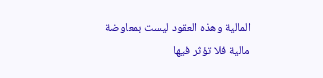المالية وهذه العقود ليست بمعاوضة مالية فلا تؤثر فيها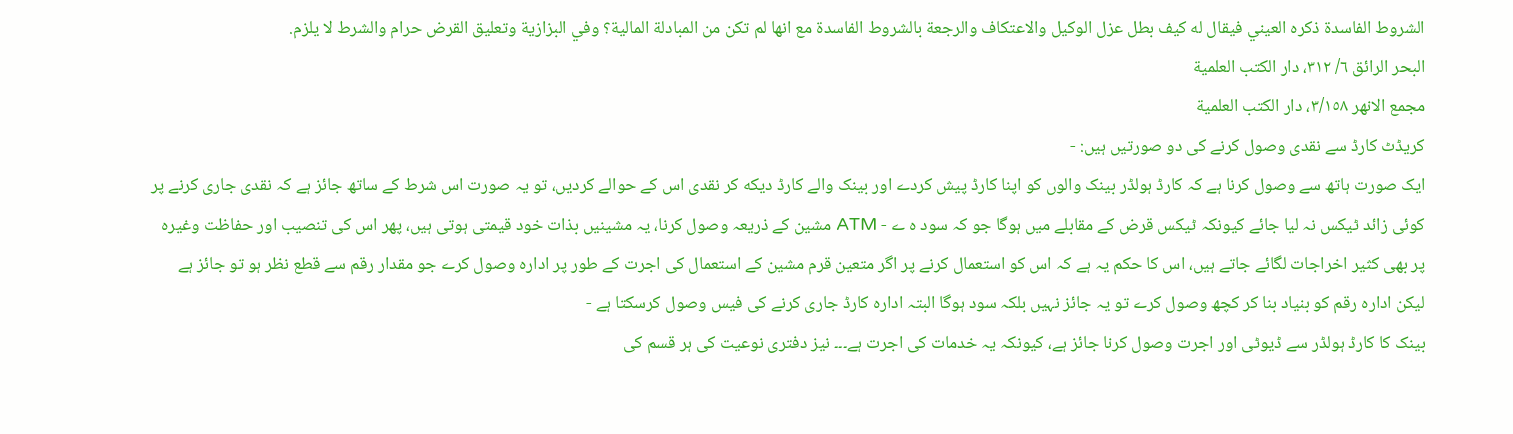الشروط الفاسدة ذكره العيني فيقال له كيف بطل عزل الوكيل والاعتكاف والرجعة بالشروط الفاسدة مع انها لم تكن من المبادلة المالية؟ وفي البزازية وتعليق القرض حرام والشرط لا يلزم.
البحر الرائق ٦/ ٣١٢، دار الكتب العلمية
مجمع الانهر ٣/١٥٨، دار الكتب العلمية
کريڈٹ کارڈ سے نقدی وصول کرنے کی دو صورتيں ہيں: -
ايک صورت ہاتھ سے وصول کرنا ہے کہ کارڈ ہولڈر بينک والوں کو اپنا کارڈ پيش کردے اور بينک والے کارڈ ديکه کر نقدی اس کے حوالے کرديں، تو يہ صورت اس شرط کے ساتھ جائز ہے کہ نقدی جاری کرنے پر کوئی زائد ٹيکس نہ ليا جائے کيونکہ ٹيکس قرض کے مقابلے ميں ہوگا جو کہ سود ہ ے - ATM مشين کے ذريعہ وصول کرنا، يہ مشينيں بذات خود قيمتی ہوتی ہيں، پهر اس کی تنصيب اور حفاظت وغيره پر بهی کثير اخراجات لگائے جاتے ہيں، اس کا حکم يہ ہے کہ اس کو استعمال کرنے پر اگر متعين قرم مشين کے استعمال کی اجرت کے طور پر اداره وصول کرے جو مقدار رقم سے قطع نظر ہو تو جائز ہے ليکن اداره رقم کو بنياد بنا کر کچھ وصول کرے تو يہ جائز نہيں بلکہ سود ہوگا البتہ اداره کارڈ جاری کرنے کی فيس وصول کرسکتا ہے -
بينک کا کارڈ ہولڈر سے ڈيوٹی اور اجرت وصول کرنا جائز ہے، کيونکہ يہ خدمات کی اجرت ہے۔۔۔ نيز دفتری نوعيت کی ہر قسم کی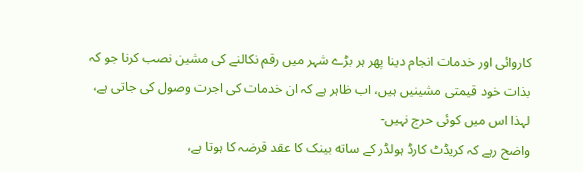کاروائی اور خدمات انجام دينا پهر ہر بڑے شہر ميں رقم نکالنے کی مشين نصب کرنا جو کہ بذات خود قيمتی مشينيں ہيں، اب ظاہر ہے کہ ان خدمات کی اجرت وصول کی جاتی ہے، لہذا اس ميں کوئی حرج نہيں-
واضح رہے کہ کريڈٹ کارڈ ہولڈر کے ساته بينک کا عقد قرضہ کا ہوتا ہے،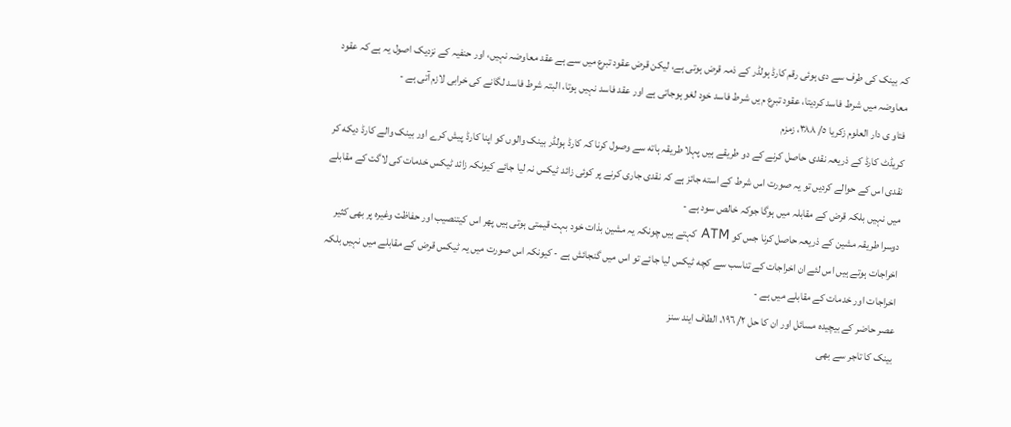کہ بينک کی طرف سے دی ہوئی رقم کارڈ ہولڈر کے ذمہ قرض ہوتی ہے، ليکن قرض عقود تبرع ميں سے ہے عقد معاوضہ نہيں، اور حنفيہ کے نزديک اصول يہ ہے کہ عقود معاوضہ ميں شرط فاسد کرديتا، عقود تبرع م يں شرط فاسد خود لغو ہوجاتی ہے اور عقد فاسد نہيں ہوتا، البتہ شرط فاسد لگانے کی خرابی لازم آتی ہے -
فتاو ی دار العلوم زكريا ٥/ ٣٨٨، زمزم
کريڈٹ کارڈ کے ذريعہ نقدی حاصل کرنے کے دو طريقے ہيں پہلا طريقہ ہاته سے وصول کرنا کہ کارڈ ہولڈر بينک والوں کو اپنا کارڈ پيش کرے اور بينک والے کارڈ ديکه کر نقدی اس کے حوالے کرديں تو يہ صورت اس شرط کے استه جائز ہے کہ نقدی جاری کرنے پر کوئی زائد ٹيکس نہ ليا جائے کيونکہ زائد ٹيکس خدمات کی لاگت کے مقابلے ميں نہيں بلکہ قرض کے مقابلہ ميں ہوگا جوکہ خالص سود ہے -
دوسرا طريقہ مشين کے ذريعہ حاصل کرنا جس کو ATM کہتے ہيں چونکہ يہ مشين بذات خود بہت قيمتی ہوتی ہيں پهر اس کیتنصيب اور حفاظت وغيره پر بهی کثير اخراجات ہوتے ہيں اس لئے ان اخراجات کے تناسب سے کچه ٹيکس ليا جائے تو اس ميں گنجائش ہے - کيونکہ اس صورت ميں يہ ٹيکس قرض کے مقابلے ميں نہيں بلکہ اخراجات اور خدمات کے مقابلے ميں ہے -
عصر حاضر کے بيچيدہ مسائل اور ان کا حل ٢/ ١٩٦، الطاف ايند سنز
بينک کا تاجر سے بهی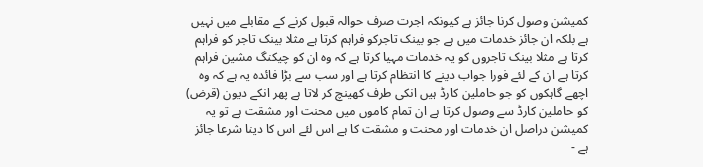کميشن وصول کرنا جائز ہے کيونکہ اجرت صرف حوالہ قبول کرنے کے مقابلے ميں نہيں ہے بلکہ ان جائز خدمات ميں ہے جو بينک تاجرکو فراہم کرتا ہے مثلا بينک تاجر کو فراہم کرتا ہے مثلا بينک تاجروں کو يہ خدمات مہيا کرتا ہے کہ وه ان کو چيکنگ مشين فراہم کرتا ہے ان کے لئے فورا جواب دينے کا انتظام کرتا ہے اور سب سے بڑا فائده يہ ہے کہ وه اچهے گاہکوں کو جو حاملين کارڈ ہيں انکی طرف کهينچ کر لاتا ہے پهر انکے ديون (قرض) کو حاملين کارڈ سے وصول کرتا ہے ان تمام کاموں ميں محنت اور مشقت ہے تو يہ کميشن دراصل ان خدمات اور محنت و مشقت کا ہے اس لئے اس کا دينا شرعا جائز ہے -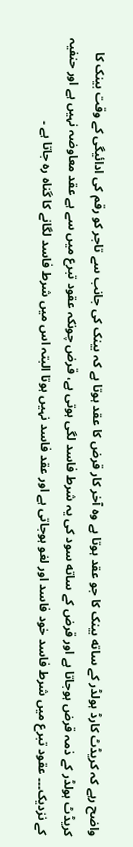واضح رہے کہ کريڈٹ کارڈ ہولڈر کے ساته بينک کا جو عقد ہوتا ہے وه آخر کار قرض کا عقد ہوتا ہے کہ بينک کی جانب سے تاجر کو رقم کی ادائيگی کے وقت بينک کا کريڈٹ ہولڈر کے ذمہ قرض ہوجاتا ہے اور قرض کے ساته سود کی يہ شرط فاسد لگی ہوتی ہے، قرض چونکہ عقود تبرع ميں سے ہے عقد معاوضہ نہيں ہے اور حنفيہ کے نزديک۔۔۔ عقود تبرع ميں شرط فاسد خود فاسد اور لغو ہوجاتی ہے اور عقد فاسد نہيں ہوتا البتہ اس ميں شرط فاسد لگانے کا گناه ره جاتا ہے ۔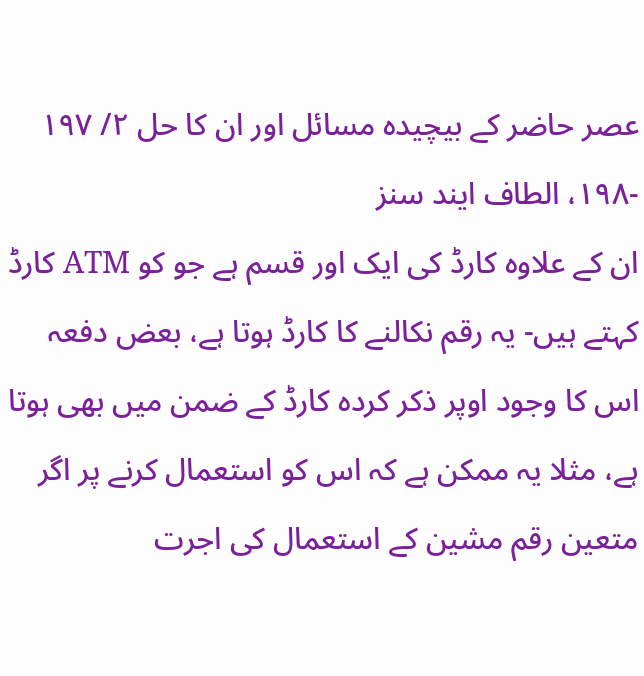عصر حاضر کے بيچيدہ مسائل اور ان کا حل ٢/ ١٩٧ -١٩٨، الطاف ايند سنز
ان کے علاوه کارڈ کی ايک اور قسم ہے جو کو ATM کارڈ کہتے ہيں- يہ رقم نکالنے کا کارڈ ہوتا ہے، بعض دفعہ اس کا وجود اوپر ذکر کرده کارڈ کے ضمن ميں بهی ہوتا ہے، مثلا يہ ممکن ہے کہ اس کو استعمال کرنے پر اگر متعين رقم مشين کے استعمال کی اجرت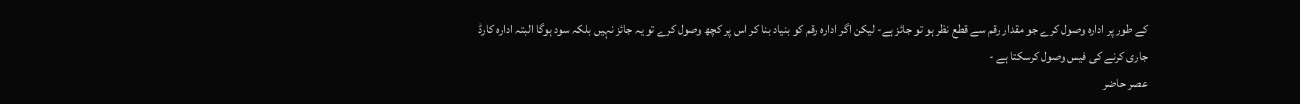کے طور پر اداره وصول کرے جو مقدار رقم سے قطع نظر ہو تو جائز ہے- ليکن اگر اداره رقم کو بنياد بنا کر اس پر کچھ وصول کرے تو يہ جائز نہيں بلکہ سود ہوگا البتہ اداره کارڈ جاری کرنے کی فيس وصول کرسکتا ہے -
عصر حاضر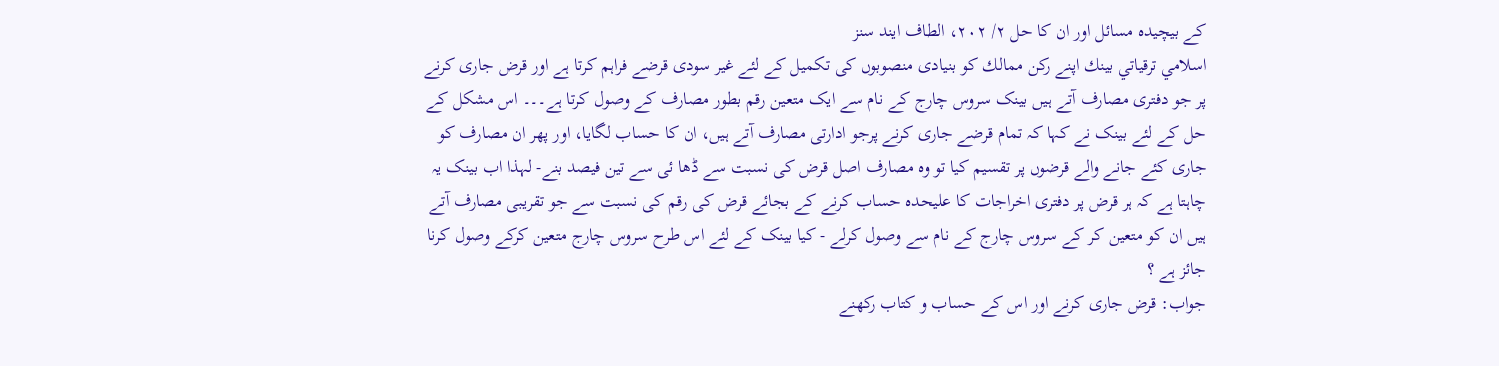کے بيچيدہ مسائل اور ان کا حل ٢/ ٢٠٢، الطاف ايند سنز
اسلامي ترقياتي بينك اپنے ركن ممالك كو بنيادی منصوبوں کی تکميل کے لئے غير سودی قرضے فراہم کرتا ہے اور قرض جاری کرنے پر جو دفتری مصارف آتے ہيں بينک سروس چارج کے نام سے ايک متعين رقم بطور مصارف کے وصول کرتا ہے۔۔۔ اس مشکل کے حل کے لئے بينک نے کہا کہ تمام قرضے جاری کرنے پرجو ادارتی مصارف آتے ہيں، ان کا حساب لگايا، اور پهر ان مصارف کو جاری کئے جانے والے قرضوں پر تقسيم کيا تو وه مصارف اصل قرض کی نسبت سے ڈها ئی سے تين فيصد بنے- لہذا اب بينک يہ چاہتا ہے کہ ہر قرض پر دفتری اخراجات کا عليحده حساب کرنے کے بجائے قرض کی رقم کی نسبت سے جو تقريبی مصارف آتے ہيں ان کو متعين کر کے سروس چارج کے نام سے وصول کرلے - کيا بينک کے لئے اس طرح سروس چارج متعين کرکے وصول کرنا جائز ہے ؟
جواب: قرض جاری کرنے اور اس کے حساب و کتاب رکهنے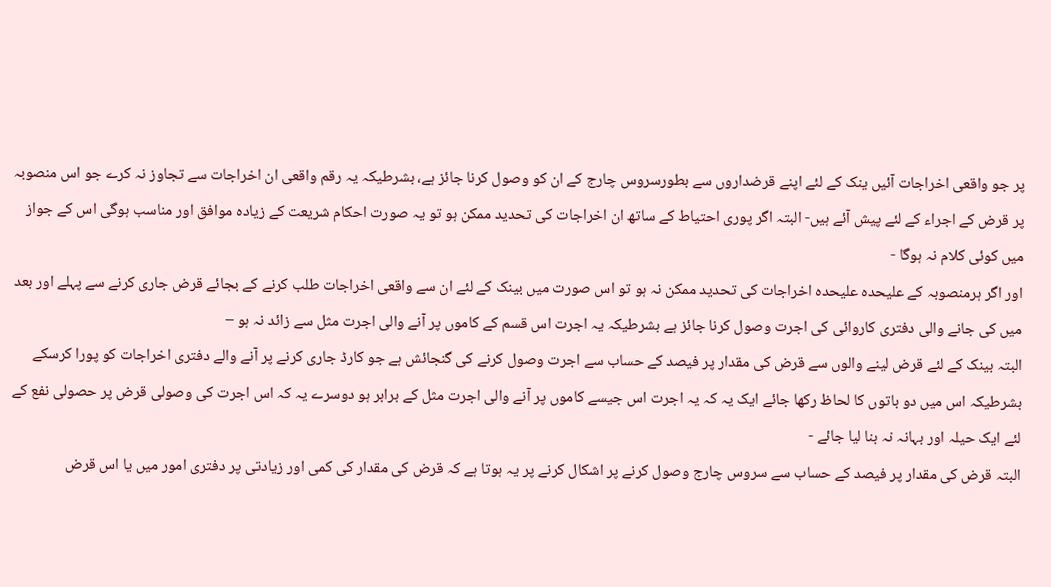پر جو واقعی اخراجات آئيں ينک کے لئے اپنے قرضداروں سے بطورسروس چارج کے ان کو وصول کرنا جائز ہے، بشرطيکہ يہ رقم واقعی ان اخراجات سے تجاوز نہ کرے جو اس منصوبہ پر قرض کے اجراء کے لئے پيش آئے ہيں- البتہ اگر پوری احتياط کے ساتھ ان اخراجات کی تحديد ممکن ہو تو يہ صورت احکام شريعت کے زياده موافق اور مناسب ہوگی اس کے جواز ميں کوئی کلام نہ ہوگا -
اور اگر ہرمنصوبہ کے عليحده عليحده اخراجات کی تحديد ممکن نہ ہو تو اس صورت ميں بينک کے لئے ان سے واقعی اخراجات طلب کرنے کے بجائے قرض جاری کرنے سے پہلے اور بعد ميں کی جانے والی دفتری کاروائی کی اجرت وصول کرنا جائز ہے بشرطيکہ يہ اجرت اس قسم کے کاموں پر آنے والی اجرت مثل سے زائد نہ ہو –
البتہ بينک کے لئے قرض لينے والوں سے قرض کی مقدار پر فيصد کے حساب سے اجرت وصول کرنے کی گنجائش ہے جو کارڈ جاری کرنے پر آنے والے دفتری اخراجات کو پورا کرسکے بشرطيکہ اس ميں دو باتوں کا لحاظ رکها جائے ايک يہ کہ يہ اجرت اس جيسے کاموں پر آنے والی اجرت مثل کے برابر ہو دوسرے يہ کہ اس اجرت کی وصولی قرض پر حصولی نفع کے لئے ايک حيلہ اور بہانہ نہ بنا ليا جائے -
البتہ قرض کی مقدار پر فيصد کے حساب سے سروس چارج وصول کرنے پر اشکال کرنے پر يہ ہوتا ہے کہ قرض کی مقدار کی کمی اور زيادتی پر دفتری امور ميں يا اس قرض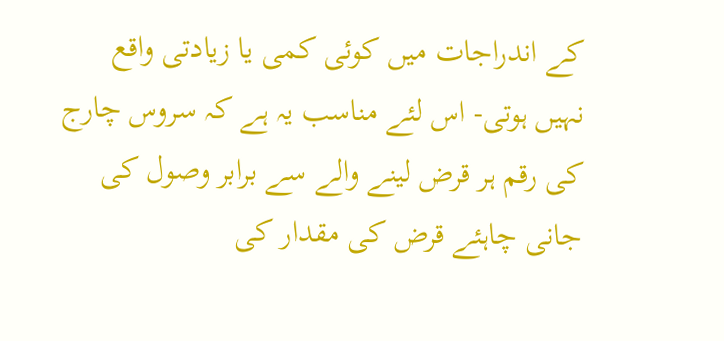کے اندراجات ميں کوئی کمی يا زيادتی واقع نہيں ہوتی- اس لئے مناسب يہ ہے کہ سروس چارج کی رقم ہر قرض لينے والے سے برابر وصول کی جانی چاہئے قرض کی مقدار کی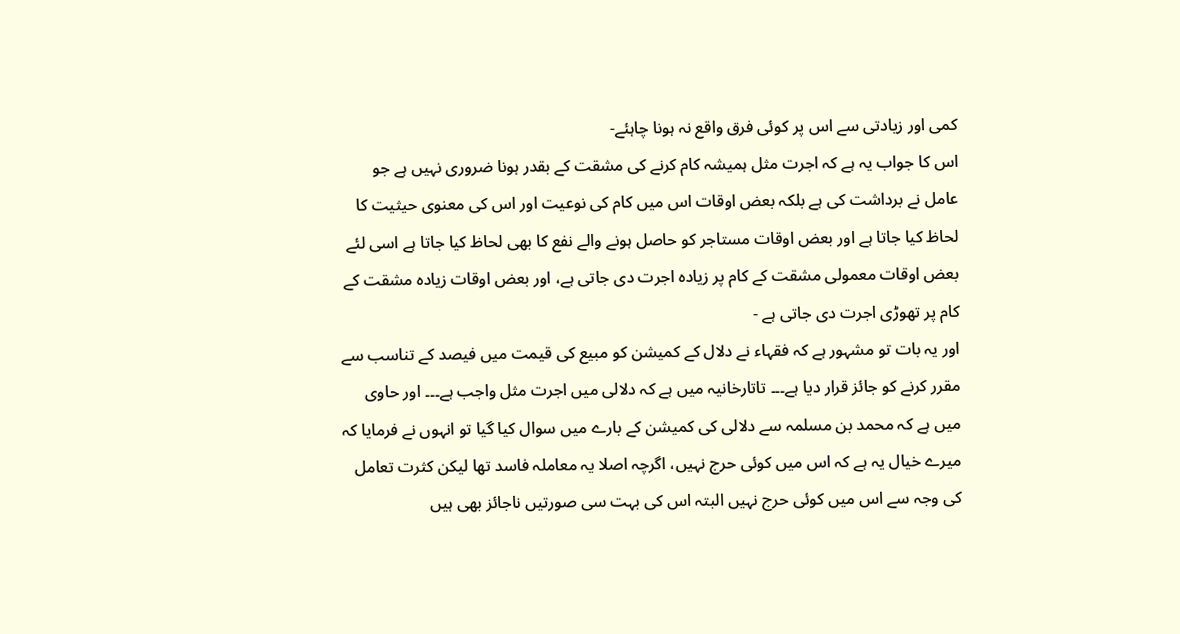کمی اور زيادتی سے اس پر کوئی فرق واقع نہ ہونا چاہئے-
اس کا جواب يہ ہے کہ اجرت مثل ہميشہ کام کرنے کی مشقت کے بقدر ہونا ضروری نہيں ہے جو عامل نے برداشت کی ہے بلکہ بعض اوقات اس ميں کام کی نوعيت اور اس کی معنوی حيثيت کا لحاظ کيا جاتا ہے اور بعض اوقات مستاجر کو حاصل ہونے والے نفع کا بهی لحاظ کيا جاتا ہے اسی لئے بعض اوقات معمولی مشقت کے کام پر زياده اجرت دی جاتی ہے، اور بعض اوقات زياده مشقت کے کام پر تهوڑی اجرت دی جاتی ہے -
اور يہ بات تو مشہور ہے کہ فقہاء نے دلال کے کميشن کو مبيع کی قيمت ميں فيصد کے تناسب سے مقرر کرنے کو جائز قرار ديا ہے۔۔۔ تاتارخانيہ ميں ہے کہ دلالی ميں اجرت مثل واجب ہے۔۔۔ اور حاوی ميں ہے کہ محمد بن مسلمہ سے دلالی کی کميشن کے بارے ميں سوال کيا گيا تو انہوں نے فرمايا کہ ميرے خيال يہ ہے کہ اس ميں کوئی حرج نہيں، اگرچہ اصلا يہ معاملہ فاسد تها ليکن کثرت تعامل کی وجہ سے اس ميں کوئی حرج نہيں البتہ اس کی بہت سی صورتيں ناجائز بهی ہيں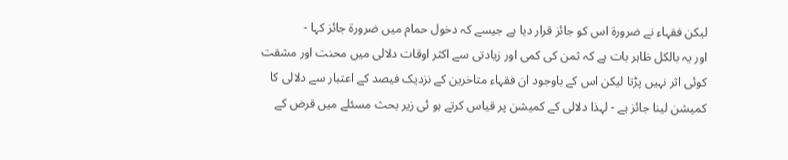ليکن فقہاء نے ضرورة اس کو جائز قرار ديا ہے جيسے کہ دخول حمام ميں ضرورة جائز کہا -
اور يہ بالکل ظاہر بات ہے کہ ثمن کی کمی اور زيادتی سے اکثر اوقات دلالی ميں محنت اور مشقت کوئی اثر نہيں پڑتا ليکن اس کے باوجود ان فقہاء متاخرين کے نزديک فيصد کے اعتبار سے دلالی کا کميشن لينا جائز ہے - لہذا دلالی کے کميشن پر قياس کرتے ہو ئی زير بحث مسئلے ميں قرض کے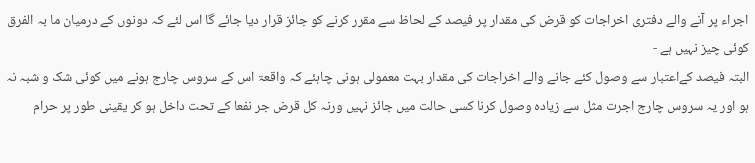اجراء پر آنے والے دفتری اخراجات کو قرض کی مقدار پر فيصد کے لحاظ سے مقرر کرنے کو جائز قرار ديا جائے گا اس لئے کہ دونوں کے درميان ما بہ الفرق کوئی چيز نہيں ہے -
البتہ فيصد کےاعتبار سے وصول کئے جانے والے اخراجات کی مقدار بہت معمولی ہونی چاہئے کہ واقعۃ اس کے سروس چارج ہونے ميں کوئی شک و شبہ نہ ہو اور يہ سروس چارج اجرت مثل سے زياده وصول کرنا کسی حالت ميں جائز نہيں ورنہ کل قرض جر نفعا کے تحت داخل ہو کر يقينی طور پر حرام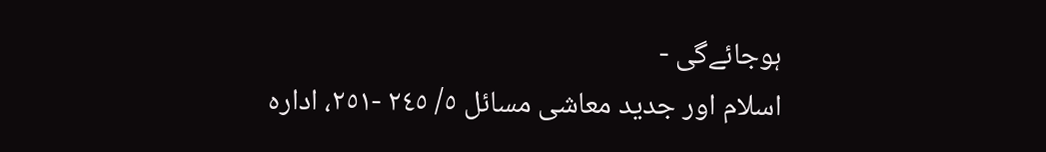ہوجائےگی -
اسلام اور جديد معاشی مسائل ٥/ ٢٤٥ -٢٥١، ادارہ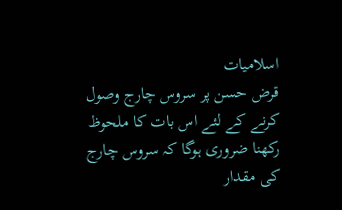اسلاميات
قرض حسن پر سروس چارج وصول کرنے کے لئے اس بات کا ملحوظ رکهنا ضروری ہوگا کہ سروس چارج کی مقدار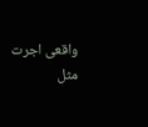واقعی اجرت مثل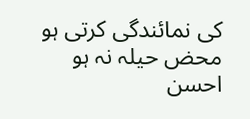کی نمائندگی کرتی ہو محض حيلہ نہ ہو
احسن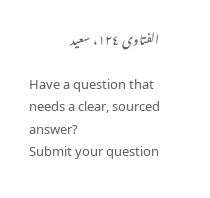الفتاوی ١٢٤، سعيد

Have a question that needs a clear, sourced answer?
Submit your question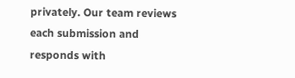privately. Our team reviews each submission and responds with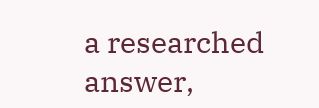a researched answer,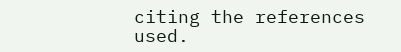citing the references used.